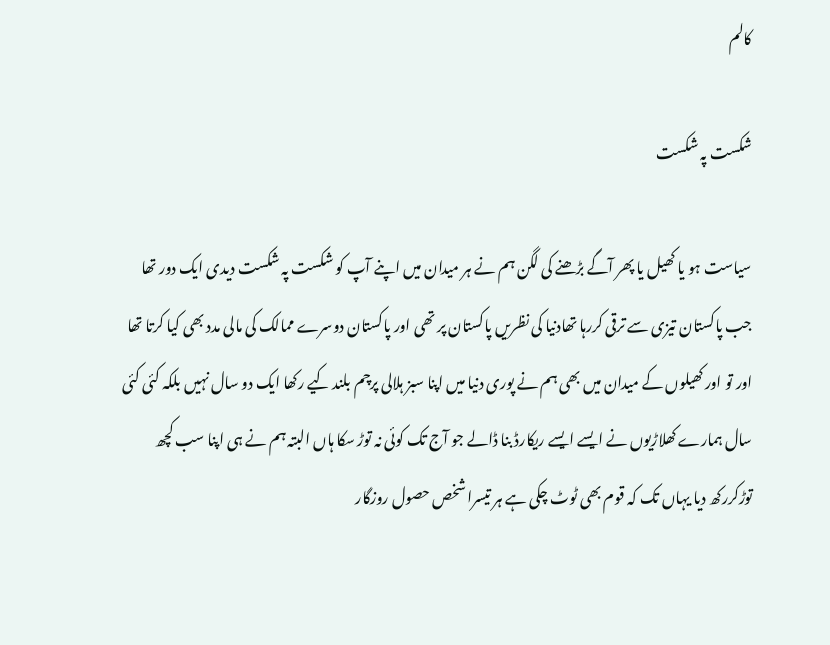کالم

شکست پہ شکست

سیاست ہو یا کھیل یا پھر آگے بڑھنے کی لگن ہم نے ہر میدان میں اپنے آپ کو شکست پہ شکست دیدی ایک دور تھا جب پاکستان تیزی سے ترقی کررہا تھادنیا کی نظریں پاکستان پر تھی اور پاکستان دوسرے ممالک کی مالی مدد بھی کیا کرتا تھا اور تو اور کھیلوں کے میدان میں بھی ہم نے پوری دنیا میں اپنا سبز ہلالی پرچم بلند کیے رکھا ایک دو سال نہیں بلکہ کئی کئی سال ہمارے کھلاڑیوں نے ایسے ایسے ریکارڈ بنا ڈالے جو آج تک کوئی نہ توڑ سکا ہاں البتہ ہم نے ہی اپنا سب کچھ توڑکررکھ دیا یہاں تک کہ قوم بھی ٹوٹ چکی ہے ہر تیسرا شخص حصول روزگار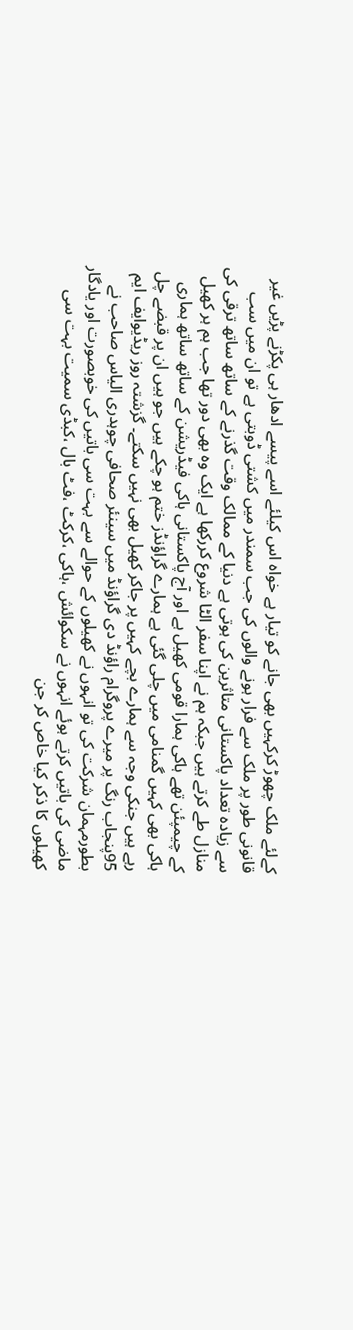کےلئے ملک چھوڑ کرکہیں بھی جانے کو تیار ہے خواہ اس کیلئے اسے پیسے ادھار ہی پکڑنے پڑیں غیر قانونی طور پر ملک سے فرار ہونے والوں کی جب سمندر میں کشتی ڈوبتی ہے تو ان میں سب سے زیادہ تعداد پاکستانی متاثرین کی ہوتی ہے دنیا کے ممالک وقت گذرنے کے ساتھ ساتھ ترقی کی منازل طے کرتے ہیں جبکہ ہم نے اپنا سفر الٹا شروع کررکھا ہے ایک وہ بھی دور تھا جب ہم ہر کھیل کے چیمپئن تھے ہاکی ہمارا قومی کھیل ہے اور آج پاکستانی ہاکی فیڈریشن کے ساتھ ساتھ ہماری ہاکی بھی کہیں گمنامی میں چلی گئی ہے ہمارے گراؤنڈز ختم ہو چکے ہیں جو ہیں ان پر قبضے چل رہے ہیں جنکی وجہ سے ہمارے بچے کہیں پر جاکر کھیل بھی نہیں سکتے۔ گزشتہ روز ریڈیوایف ایم 95پنجاب رنگ پر میرے پروگرام راؤنڈ دی گراؤنڈ میں سینئر صحافی چوہدری الیاس صاحب نے بطورمہمان شرکت کی تو انہوں نے کھیلوں کے حوالے سے بہت سی باتیں کی خوبصورت اور یادگار ماضی کی باتیں کرتے ہوئے انہوں نے سکوائش ،ہاکی ،کرکٹ ،فٹ بال ،کبڈی سمیت بہت سی کھیلوں کا ذکر کیا خاص کر جن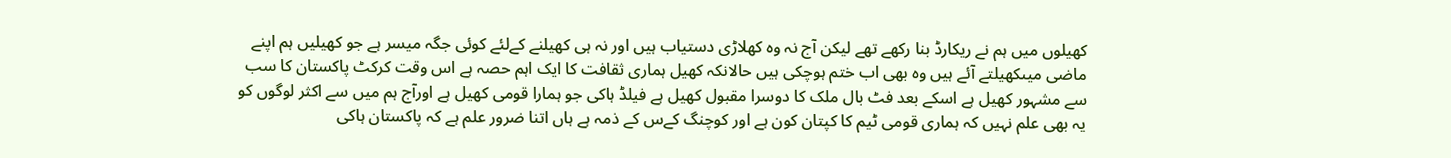کھیلوں میں ہم نے ریکارڈ بنا رکھے تھے لیکن آج نہ وہ کھلاڑی دستیاب ہیں اور نہ ہی کھیلنے کےلئے کوئی جگہ میسر ہے جو کھیلیں ہم اپنے ماضی میںکھیلتے آئے ہیں وہ بھی اب ختم ہوچکی ہیں حالانکہ کھیل ہماری ثقافت کا ایک اہم حصہ ہے اس وقت کرکٹ پاکستان کا سب سے مشہور کھیل ہے اسکے بعد فٹ بال ملک کا دوسرا مقبول کھیل ہے فیلڈ ہاکی جو ہمارا قومی کھیل ہے اورآج ہم میں سے اکثر لوگوں کو یہ بھی علم نہیں کہ ہماری قومی ٹیم کا کپتان کون ہے اور کوچنگ کےس کے ذمہ ہے ہاں اتنا ضرور علم ہے کہ پاکستان ہاکی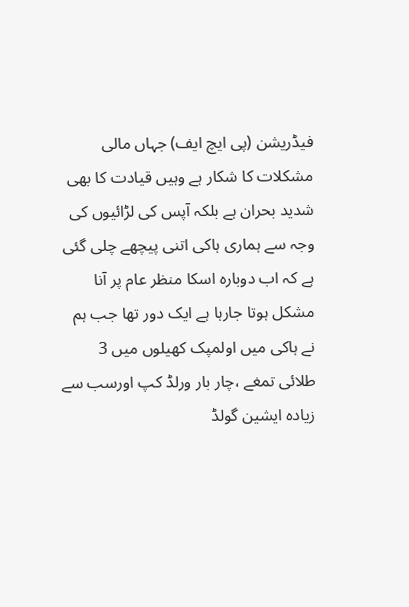فیڈریشن (پی ایچ ایف) جہاں مالی مشکلات کا شکار ہے وہیں قیادت کا بھی شدید بحران ہے بلکہ آپس کی لڑائیوں کی وجہ سے ہماری ہاکی اتنی پیچھے چلی گئی ہے کہ اب دوبارہ اسکا منظر عام پر آنا مشکل ہوتا جارہا ہے ایک دور تھا جب ہم نے ہاکی میں اولمپک کھیلوں میں 3 طلائی تمغے ،چار بار ورلڈ کپ اورسب سے زیادہ ایشین گولڈ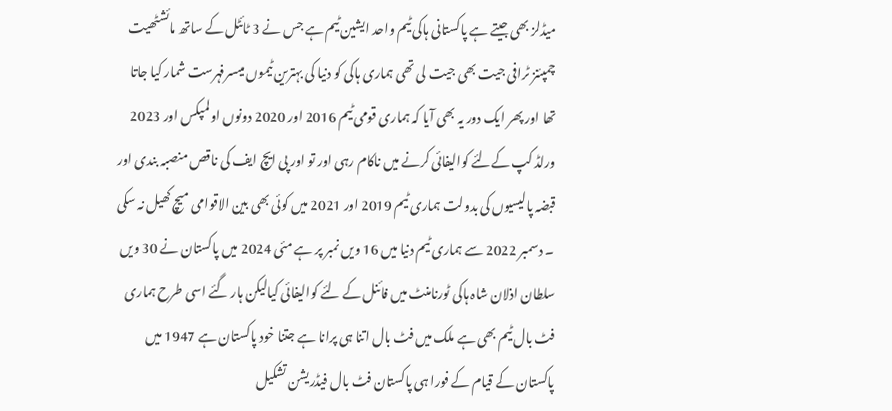میڈلز بھی جیتے ہے پاکستانی ہاکی ٹیم واحد ایشین ٹیم ہے جس نے 3 ٹائٹل کے ساتھ مائشٹھیت چمپئنز ٹرافی جیت بھی جیت لی تھی ہماری ہاکی کو دنیا کی بہترین ٹیموں میںسرفہرست شمار کیا جاتا تھا اور پھر ایک دور یہ بھی آیا کہ ہماری قومی ٹیم 2016 اور 2020 دونوں اولمپکس اور 2023 ورلڈ کپ کےلئے کوالیفائی کرنے میں ناکام رہی اور تو اور پی ایچ ایف کی ناقص منصبہ بندی اور قبضہ پالیسیوں کی بدولت ہماری ٹیم 2019 اور 2021 میں کوئی بھی بین الاقوامی میچ کھیل نہ سکی ۔ دسمبر 2022 سے ہماری ٹیم دنیا میں 16 ویں نمبر پر ہے مئی 2024 میں پاکستان نے 30 ویں سلطان اذلان شاہ ہاکی ٹورنامنٹ میں فائنل کے لئے کوالیفائی کیالیکن ہار گئے اسی طرح ہماری فٹ بال ٹیم بھی ہے ملک میں فٹ بال اتنا ہی پرانا ہے جتنا خود پاکستان ہے 1947 میں پاکستان کے قیام کے فورا ہی پاکستان فٹ بال فیڈریشن تشکیل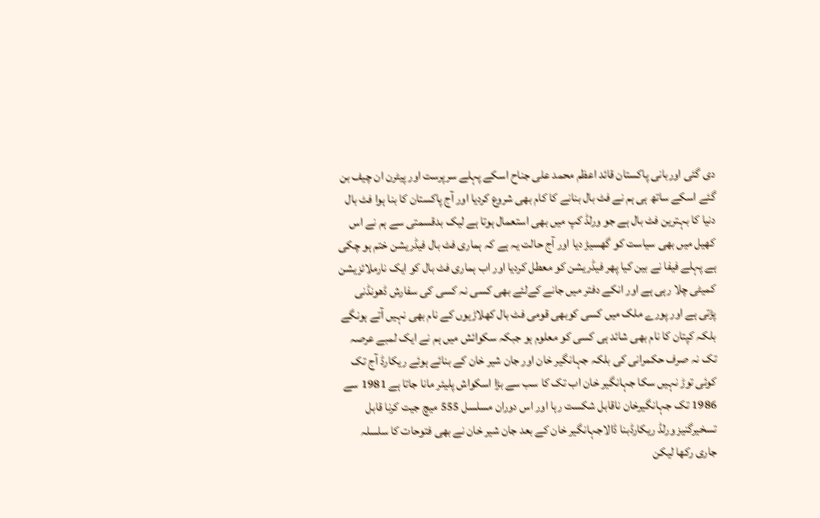دی گئی اوربانی پاکستان قائد اعظم محمد علی جناح اسکے پہلے سرپرست اور پیٹرن ان چیف بن گئے اسکے ساتھ ہی ہم نے فٹ بال بنانے کا کام بھی شروع کردیا اور آج پاکستان کا بنا ہوا فٹ بال دنیا کا بہترین فٹ بال ہے جو ورلڈ کپ میں بھی استعمال ہوتا ہے لیک بدقسمتی سے ہم نے اس کھیل میں بھی سیاست کو گھسیڑ دیا اور آج حالت یہ ہے کہ ہماری فٹ بال فیڈریشن ختم ہو چکی ہے پہلے فیفا نے بین کیا پھر فیڈریشن کو معطل کردیا اور اب ہماری فٹ بال کو ایک نارملائزیشن کمیٹی چلا رہی ہے اور انکے دفتر میں جانے کےلئے بھی کسی نہ کسی کی سفارش ڈھونڈنی پڑتی ہے اور پورے ملک میں کسی کوبھی قومی فٹ بال کھلاڑیوں کے نام بھی نہیں آتے ہونگے بلکہ کپتان کا نام بھی شائد ہی کسی کو معلوم ہو جبکہ سکوائش میں ہم نے ایک لمبے عرصہ تک نہ صرف حکمرانی کی بلکہ جہانگیر خان اور جان شیر خان کے بنائے ہوئے ریکارڈ آج تک کوئی توڑ نہیں سکا جہانگیر خان اب تک کا سب سے بڑا اسکواش پلیئر مانا جاتا ہے 1981 سے 1986 تک جہانگیرخان ناقابل شکست رہا اور اس دوران مسلسل 555 میچ جیت کرنا قابل تسخیرگنیز ورلڈ ریکارڈبنا ڈالاجہانگیر خان کے بعد جان شیر خان نے بھی فتوحات کا سلسلہ جاری رکھا لیکن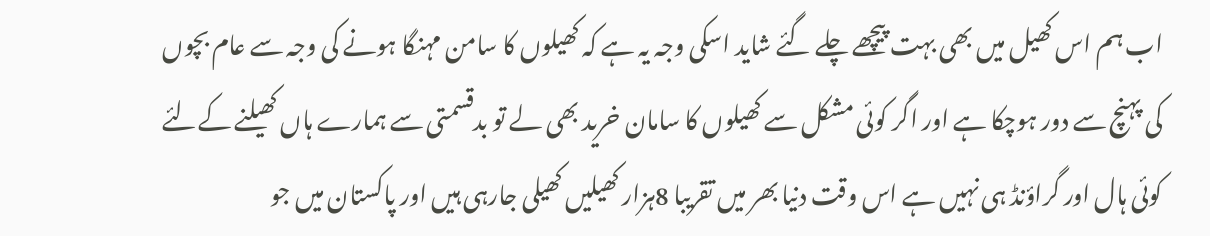اب ہم اس کھیل میں بھی بہت پیچھے چلے گئے شاید اسکی وجہ یہ ہے کہ کھیلوں کا سامن مہنگا ہونے کی وجہ سے عام بچوں کی پہنچ سے دور ہوچکا ہے اور اگر کوئی مشکل سے کھیلوں کا سامان خرید بھی لے تو بدقسمتی سے ہمارے ہاں کھیلنے کےلئے کوئی ہال اور گراؤنڈ ہی نہیں ہے اس وقت دنیا بھر میں تقریبا 8ہزار کھیلیں کھیلی جارہی ہیں اور پاکستان میں جو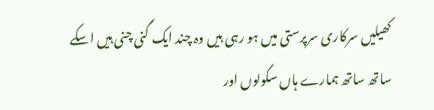کھیلیں سرکاری سرپرستی میں ہو رہی ہیں وہ چند ایک گنی چنی ہیں اسکے ساتھ ساتھ ہمارے ہاں سکولوں اور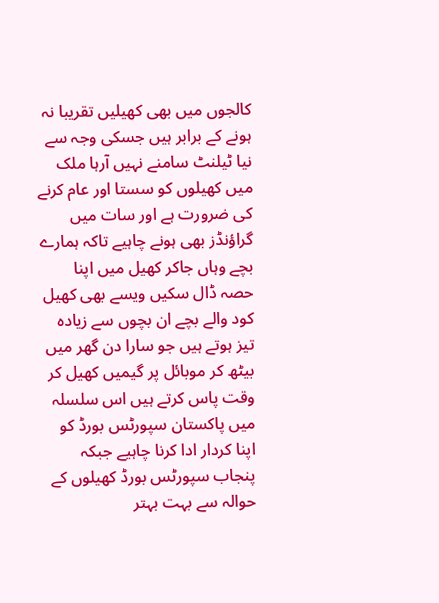کالجوں میں بھی کھیلیں تقریبا نہ ہونے کے برابر ہیں جسکی وجہ سے نیا ٹیلنٹ سامنے نہیں آرہا ملک میں کھیلوں کو سستا اور عام کرنے کی ضرورت ہے اور سات میں گراؤنڈز بھی ہونے چاہیے تاکہ ہمارے بچے وہاں جاکر کھیل میں اپنا حصہ ڈال سکیں ویسے بھی کھیل کود والے بچے ان بچوں سے زیادہ تیز ہوتے ہیں جو سارا دن گھر میں بیٹھ کر موبائل پر گیمیں کھیل کر وقت پاس کرتے ہیں اس سلسلہ میں پاکستان سپورٹس بورڈ کو اپنا کردار ادا کرنا چاہیے جبکہ پنجاب سپورٹس بورڈ کھیلوں کے حوالہ سے بہت بہتر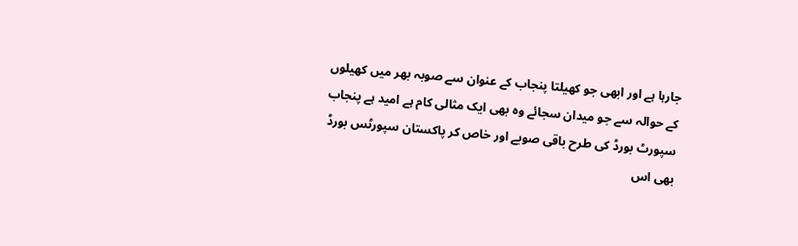جارہا ہے اور ابھی جو کھیلتا پنجاب کے عنوان سے صوبہ بھر میں کھیلوں کے حوالہ سے جو میدان سجائے وہ بھی ایک مثالی کام ہے امید ہے پنجاب سپورٹ بورڈ کی طرح باقی صوبے اور خاص کر پاکستان سپورٹس بورڈ بھی اس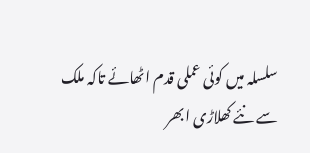سلسلہ میں کوئی عملی قدم اٹھائے تاکہ ملک سے نئے کھلاڑی ابھر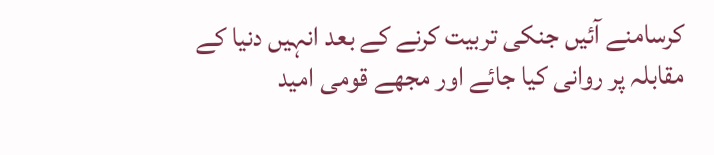کرسامنے آئیں جنکی تربیت کرنے کے بعد انہیں دنیا کے مقابلہ پر روانی کیا جائے اور مجھے قومی امید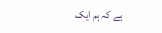ہے کہ ہم ایک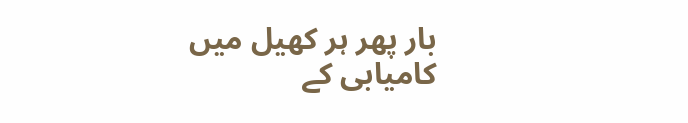بار پھر ہر کھیل میں کامیابی کے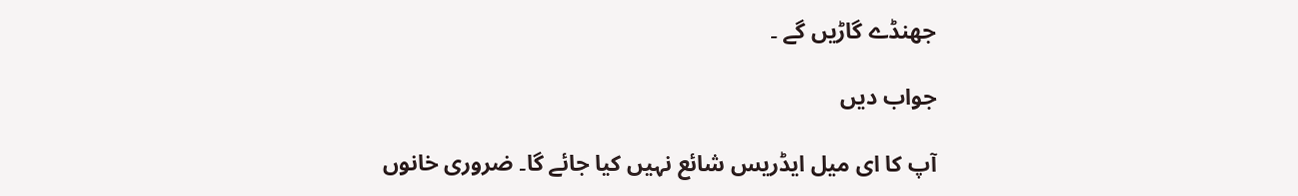جھنڈے گاڑیں گے ۔

جواب دیں

آپ کا ای میل ایڈریس شائع نہیں کیا جائے گا۔ ضروری خانوں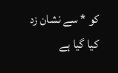کو * سے نشان زد کیا گیا ہے